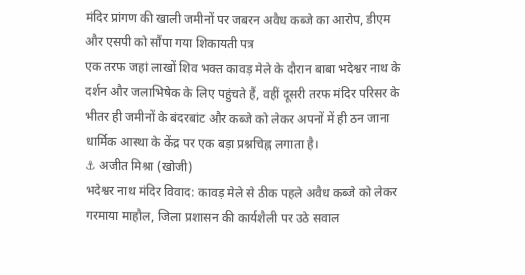मंदिर प्रांगण की खाली जमीनों पर जबरन अवैध कब्जे का आरोप, डीएम और एसपी को सौंपा गया शिकायती पत्र
एक तरफ जहां लाखों शिव भक्त कावड़ मेले के दौरान बाबा भदेश्वर नाथ के दर्शन और जलाभिषेक के लिए पहुंचते हैं, वहीं दूसरी तरफ मंदिर परिसर के भीतर ही जमीनों के बंदरबांट और कब्जे को लेकर अपनों में ही ठन जाना धार्मिक आस्था के केंद्र पर एक बड़ा प्रश्नचिह्न लगाता है।
⚓ अजीत मिश्रा (खोजी)
भदेश्वर नाथ मंदिर विवाद: कावड़ मेले से ठीक पहले अवैध कब्जे को लेकर गरमाया माहौल, जिला प्रशासन की कार्यशैली पर उठे सवाल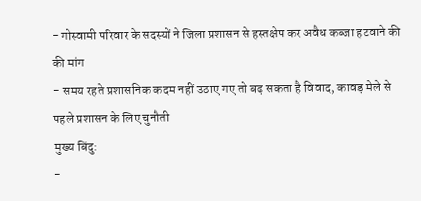- गोस्वामी परिवार के सदस्यों ने जिला प्रशासन से हस्तक्षेप कर अवैध कब्जा हटवाने की की मांग
- समय रहते प्रशासनिक कदम नहीं उठाए गए तो बढ़ सकता है विवाद, कावड़ मेले से पहले प्रशासन के लिए चुनौती
मुख्य बिंदु:
-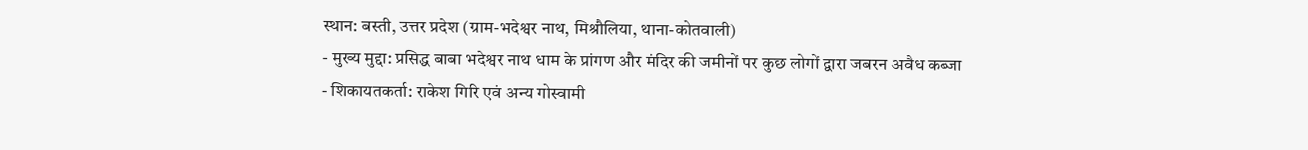स्थान: बस्ती, उत्तर प्रदेश (ग्राम-भदेश्वर नाथ, मिश्रौलिया, थाना-कोतवाली)
- मुख्य मुद्दा: प्रसिद्ध बाबा भदेश्वर नाथ धाम के प्रांगण और मंदिर की जमीनों पर कुछ लोगों द्वारा जबरन अवैध कब्जा
- शिकायतकर्ता: राकेश गिरि एवं अन्य गोस्वामी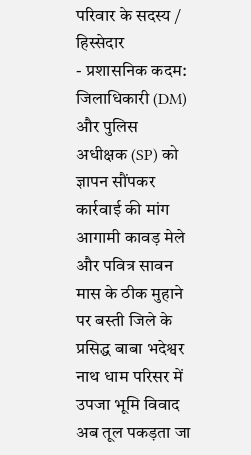परिवार के सदस्य / हिस्सेदार
- प्रशासनिक कदम: जिलाधिकारी (DM) और पुलिस अधीक्षक (SP) को ज्ञापन सौंपकर कार्रवाई की मांग
आगामी कावड़ मेले और पवित्र सावन मास के ठीक मुहाने पर बस्ती जिले के प्रसिद्ध बाबा भदेश्वर नाथ धाम परिसर में उपजा भूमि विवाद अब तूल पकड़ता जा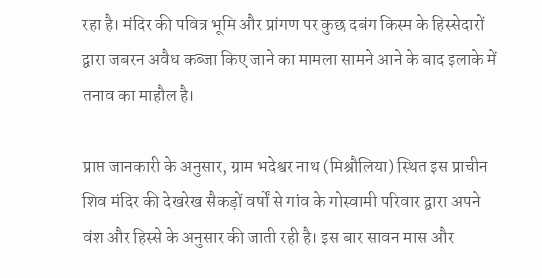रहा है। मंदिर की पवित्र भूमि और प्रांगण पर कुछ दबंग किस्म के हिस्सेदारों द्वारा जबरन अवैध कब्जा किए जाने का मामला सामने आने के बाद इलाके में तनाव का माहौल है।

प्राप्त जानकारी के अनुसार, ग्राम भदेश्वर नाथ (मिश्रौलिया) स्थित इस प्राचीन शिव मंदिर की देखरेख सैकड़ों वर्षों से गांव के गोस्वामी परिवार द्वारा अपने वंश और हिस्से के अनुसार की जाती रही है। इस बार सावन मास और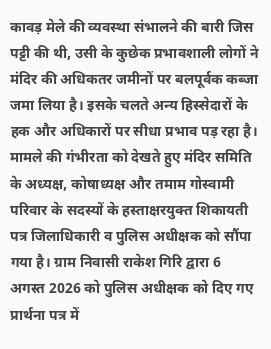कावड़ मेले की व्यवस्था संभालने की बारी जिस पट्टी की थी, उसी के कुछेक प्रभावशाली लोगों ने मंदिर की अधिकतर जमीनों पर बलपूर्वक कब्जा जमा लिया है। इसके चलते अन्य हिस्सेदारों के हक और अधिकारों पर सीधा प्रभाव पड़ रहा है।
मामले की गंभीरता को देखते हुए मंदिर समिति के अध्यक्ष, कोषाध्यक्ष और तमाम गोस्वामी परिवार के सदस्यों के हस्ताक्षरयुक्त शिकायती पत्र जिलाधिकारी व पुलिस अधीक्षक को सौंपा गया है। ग्राम निवासी राकेश गिरि द्वारा 6 अगस्त 2026 को पुलिस अधीक्षक को दिए गए प्रार्थना पत्र में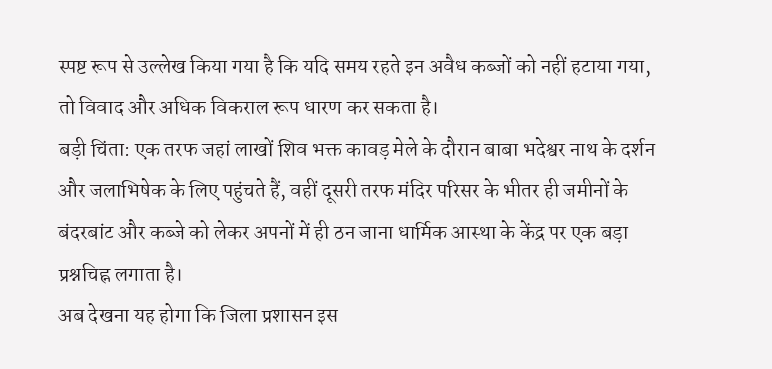स्पष्ट रूप से उल्लेख किया गया है कि यदि समय रहते इन अवैध कब्जों को नहीं हटाया गया, तो विवाद और अधिक विकराल रूप धारण कर सकता है।
बड़ी चिंता: एक तरफ जहां लाखों शिव भक्त कावड़ मेले के दौरान बाबा भदेश्वर नाथ के दर्शन और जलाभिषेक के लिए पहुंचते हैं, वहीं दूसरी तरफ मंदिर परिसर के भीतर ही जमीनों के बंदरबांट और कब्जे को लेकर अपनों में ही ठन जाना धार्मिक आस्था के केंद्र पर एक बड़ा प्रश्नचिह्न लगाता है।
अब देखना यह होगा कि जिला प्रशासन इस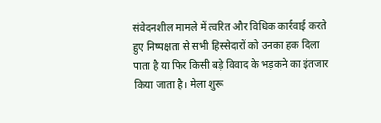संवेदनशील मामले में त्वरित और विधिक कार्रवाई करते हुए निष्पक्षता से सभी हिस्सेदारों को उनका हक दिला पाता है या फिर किसी बड़े विवाद के भड़कने का इंतजार किया जाता है। मेला शुरू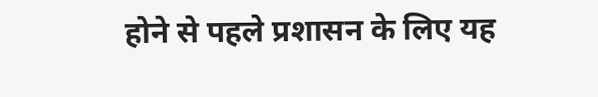होने से पहले प्रशासन के लिए यह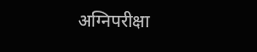अग्निपरीक्षा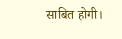साबित होगी।